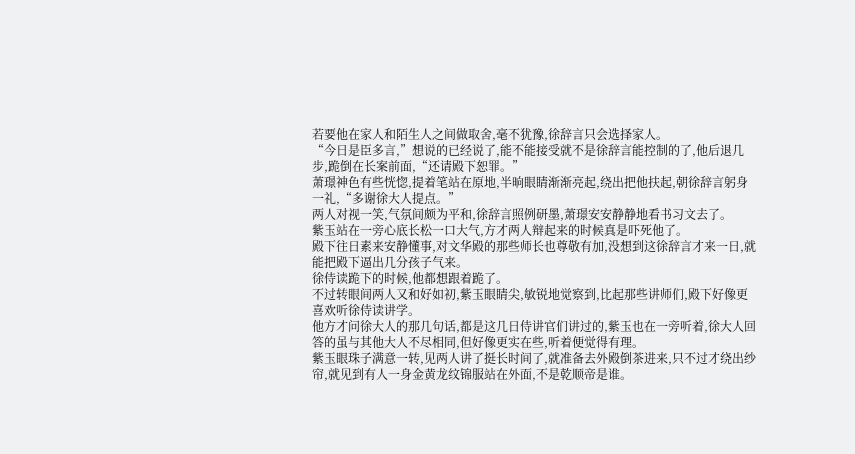若要他在家人和陌生人之间做取舍,毫不犹豫,徐辞言只会选择家人。
“今日是臣多言,”想说的已经说了,能不能接受就不是徐辞言能控制的了,他后退几步,跪倒在长案前面,“还请殿下恕罪。”
萧璟神色有些恍惚,提着笔站在原地,半晌眼睛渐渐亮起,绕出把他扶起,朝徐辞言躬身一礼,“多谢徐大人提点。”
两人对视一笑,气氛间颇为平和,徐辞言照例研墨,萧璟安安静静地看书习文去了。
紫玉站在一旁心底长松一口大气,方才两人辩起来的时候真是吓死他了。
殿下往日素来安静懂事,对文华殿的那些师长也尊敬有加,没想到这徐辞言才来一日,就能把殿下逼出几分孩子气来。
徐侍读跪下的时候,他都想跟着跪了。
不过转眼间两人又和好如初,紫玉眼睛尖,敏锐地觉察到,比起那些讲师们,殿下好像更喜欢听徐侍读讲学。
他方才问徐大人的那几句话,都是这几日侍讲官们讲过的,紫玉也在一旁听着,徐大人回答的虽与其他大人不尽相同,但好像更实在些,听着便觉得有理。
紫玉眼珠子满意一转,见两人讲了挺长时间了,就准备去外殿倒茶进来,只不过才绕出纱帘,就见到有人一身金黄龙纹锦服站在外面,不是乾顺帝是谁。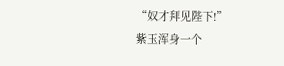“奴才拜见陛下!”
紫玉浑身一个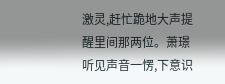激灵,赶忙跪地大声提醒里间那两位。萧璟听见声音一愣,下意识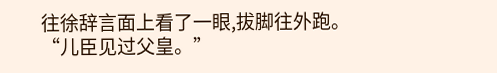往徐辞言面上看了一眼,拔脚往外跑。
“儿臣见过父皇。”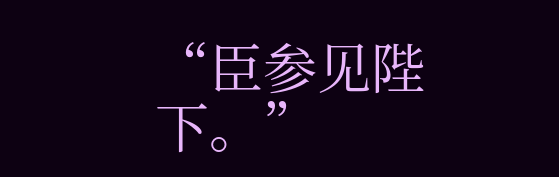“臣参见陛下。”